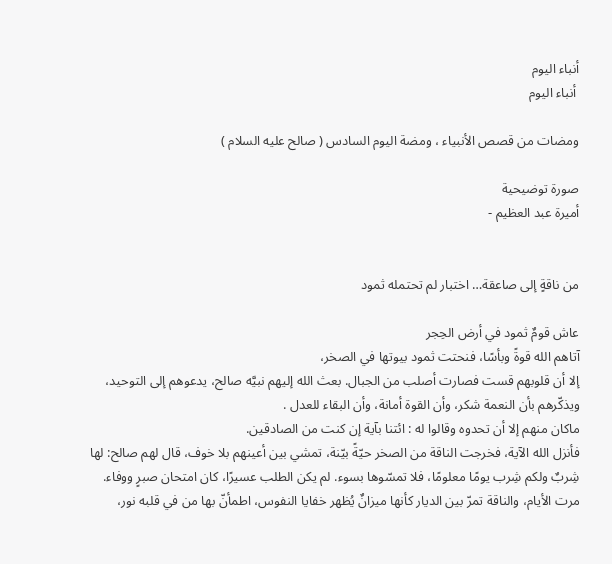أنباء اليوم
 أنباء اليوم

ومضات من قصص الأنبياء ، ومضة اليوم السادس ( صالح عليه السلام )

صورة توضيحية
أميرة عبد العظيم -


من ناقةٍ إلى صاعقة… اختبار لم تحتمله ثمود

عاش قومٌ ثمود في أرض الحِجر
آتاهم الله قوةً وبأسًا، فنحتت ثمود بيوتها في الصخر،
إلا أن قلوبهم قست فصارت أصلب من الجبال. بعث الله إليهم نبيَّه صالح، يدعوهم إلى التوحيد، ويذكّرهم بأن النعمة شكر، وأن القوة أمانة، وأن البقاء للعدل .
ماكان منهم إلا أن تحدوه وقالوا له : ائتنا بآية إن كنت من الصادقين.
فأنزل الله الآية، فخرجت الناقة من الصخر حيّةً بيّنة، تمشي بين أعينهم بلا خوف، قال لهم صالح: لها شِربٌ ولكم شِرب يومًا معلومًا، فلا تمسّوها بسوء. لم يكن الطلب عسيرًا، كان امتحان صبرٍ ووفاء.
مرت الأيام، والناقة تمرّ بين الديار كأنها ميزانٌ يُظهر خفايا النفوس، اطمأنّ بها من في قلبه نور،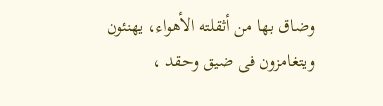وضاق بها من أثقلته الأهواء، يهنئون ويتغامزون فى ضيق وحقد ،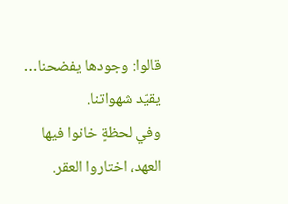قالوا: وجودها يفضحنا… يقيّد شهواتنا.
وفي لحظةٍ خانوا فيها العهد، اختاروا العقر.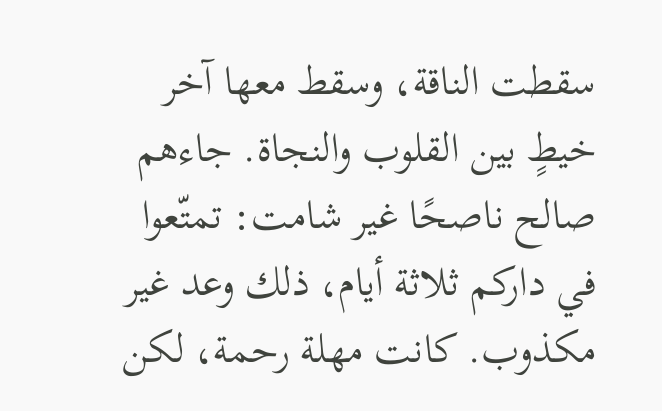سقطت الناقة، وسقط معها آخر خيطٍ بين القلوب والنجاة. جاءهم صالح ناصحًا غير شامت: تمتّعوا في داركم ثلاثة أيام، ذلك وعد غير مكذوب. كانت مهلة رحمة، لكن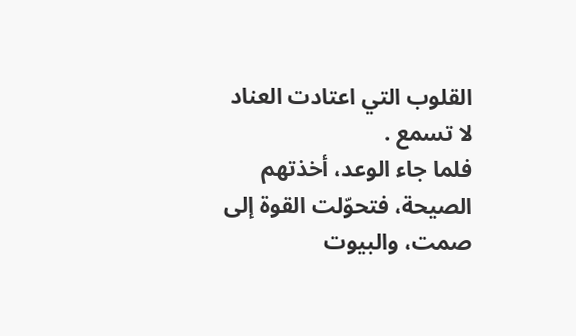القلوب التي اعتادت العناد لا تسمع .
فلما جاء الوعد، أخذتهم الصيحة، فتحوّلت القوة إلى صمت، والبيوت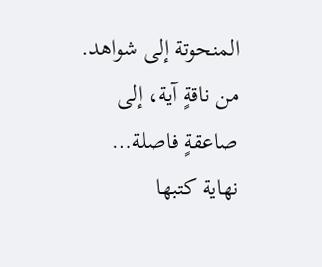المنحوتة إلى شواهد. من ناقةٍ آية، إلى صاعقةٍ فاصلة… نهاية كتبها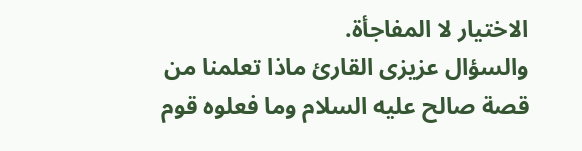الاختيار لا المفاجأة.
والسؤال عزيزى القارئ ماذا تعلمنا من قصة صالح عليه السلام وما فعلوه قوم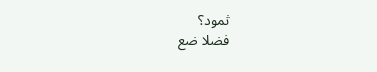ثمود؟
فضلا ضع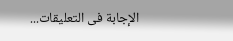الإجابة فى التعليقات...